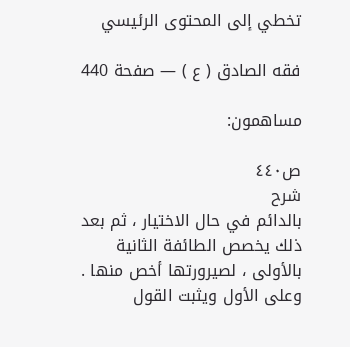تخطي إلى المحتوى الرئيسي

فقه الصادق ( ع ) — صفحة 440

مساهمون:

ص٤٤٠
شرح
بالدائم في حال الاختيار ، ثم بعد ذلك يخصص الطائفة الثانية بالأولى ، لصيرورتها أخص منها . وعلى الأول ويثبت القول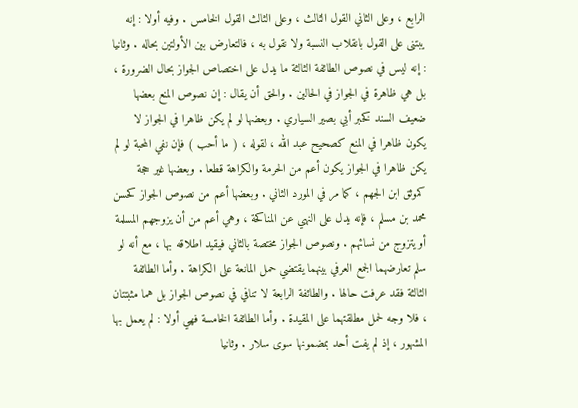الرابع ، وعلى الثاني القول الثالث ، وعلى الثالث القول الخامس . وفيه أولا : إنه يبتنى على القول بانقلاب النسبة ولا نقول به ، فالتعارض بين الأولتين بحاله . وثانيا : إنه ليس في نصوص الطائفة الثالثة ما يدل على اختصاص الجواز بحال الضرورة ، بل هي ظاهرة في الجواز في الحالين . والحق أن يقال : إن نصوص المنع بعضها ضعيف السند كخبر أبي بصير السياري . وبعضها لو لم يكن ظاهرا في الجواز لا يكون ظاهرا في المنع كصحيح عبد الله ، لقوله ، ( ما أحب ) فإن نفي المحبة لو لم يكن ظاهرا في الجواز يكون أعم من الحرمة والكراهة قطعا . وبعضها غير حجة كموثق ابن الجهم ، كما مر في المورد الثاني . وبعضها أعم من نصوص الجواز كحسن محمد بن مسلم ، فإنه يدل على النهي عن المناكحة ، وهي أعم من أن يزوجهم المسلمة أو يتزوج من نسائهم . ونصوص الجواز مختصة بالثاني فيقيد اطلاقه بها ، مع أنه لو سلم تعارضهما الجمع العرفي بينهما يقتضي حمل المانعة على الكراهة . وأما الطائفة الثالثة فقد عرفت حالها . والطائفة الرابعة لا تنافي في نصوص الجواز بل هما مثبتتان ، فلا وجه لحمل مطلقتهما على المقيدة . وأما الطائفة الخامسة فهي أولا : لم يعمل بها المشهور ، إذ لم يفت أحد بمضمونها سوى سلار . وثانيا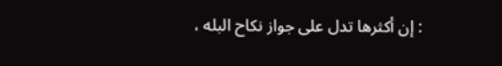: إن أكثرها تدل على جواز نكاح البله ،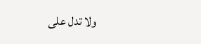ولا تدل على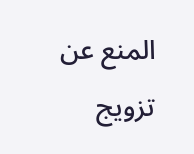المنع عن تزويج